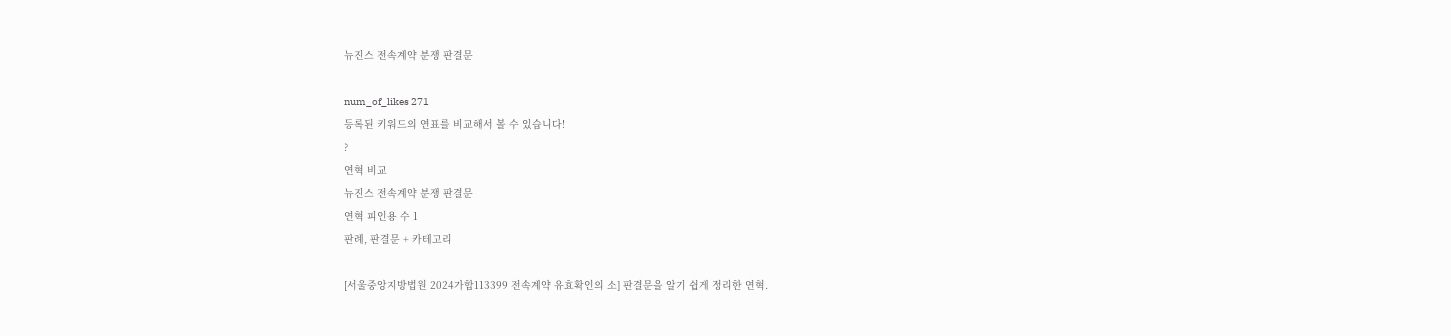뉴진스 전속계약 분쟁 판결문

num_of_likes 271
등록된 키워드의 연표를 비교해서 볼 수 있습니다!
?
연혁 비교
뉴진스 전속계약 분쟁 판결문
연혁 피인용 수 1
판례, 판결문 + 카테고리

[서울중앙지방법원 2024가합113399 전속계약 유효확인의 소] 판결문을 알기 쉽게 정리한 연혁.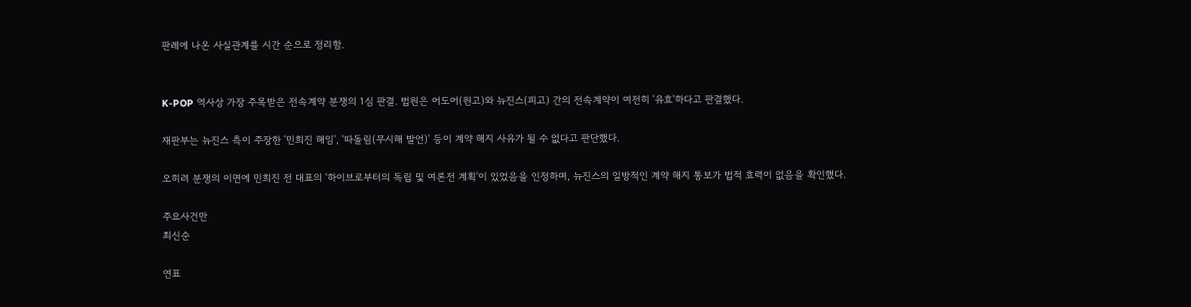판례에 나온 사실관계를 시간 순으로 정리함.


K-POP 역사상 가장 주목받은 전속계약 분쟁의 1심 판결. 법원은 어도어(원고)와 뉴진스(피고) 간의 전속계약이 여전히 '유효'하다고 판결했다.

재판부는 뉴진스 측이 주장한 '민희진 해임', '따돌림(무시해 발언)' 등이 계약 해지 사유가 될 수 없다고 판단했다.

오히려 분쟁의 이면에 민희진 전 대표의 '하이브로부터의 독립 및 여론전 계획'이 있었음을 인정하며, 뉴진스의 일방적인 계약 해지 통보가 법적 효력이 없음을 확인했다.

주요사건만
최신순

연표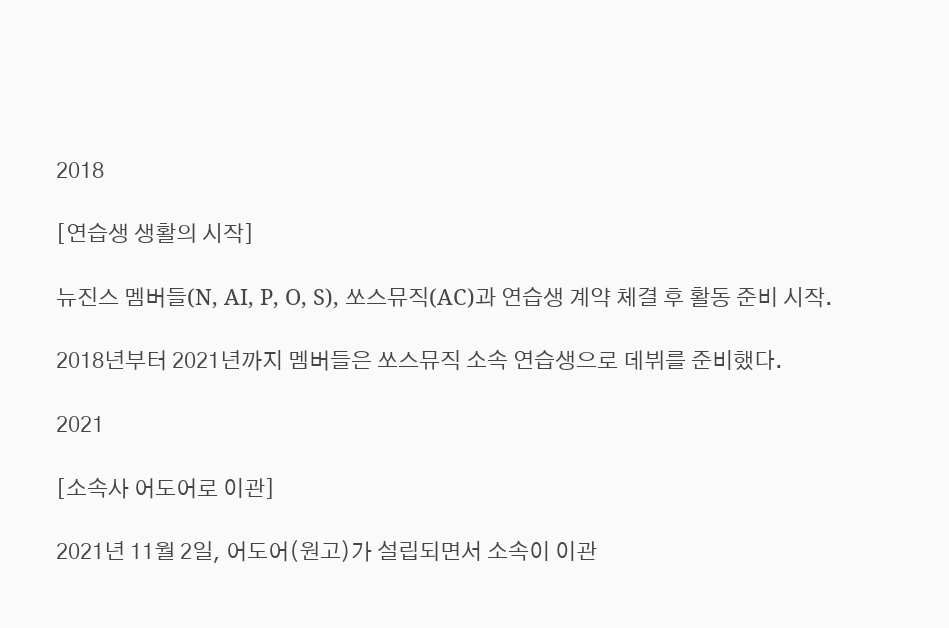2018

[연습생 생활의 시작]

뉴진스 멤버들(N, AI, P, O, S), 쏘스뮤직(AC)과 연습생 계약 체결 후 활동 준비 시작.

2018년부터 2021년까지 멤버들은 쏘스뮤직 소속 연습생으로 데뷔를 준비했다.

2021

[소속사 어도어로 이관]

2021년 11월 2일, 어도어(원고)가 설립되면서 소속이 이관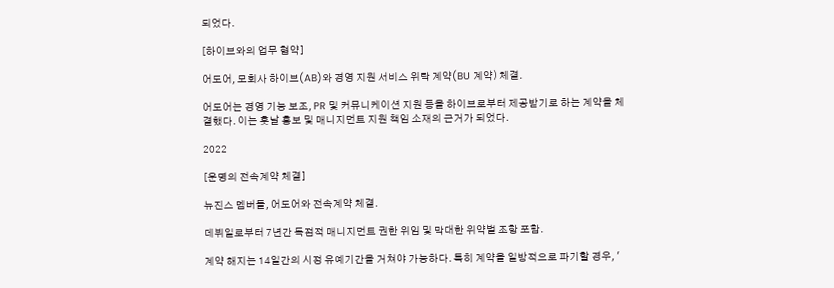되었다.

[하이브와의 업무 협약]

어도어, 모회사 하이브(AB)와 경영 지원 서비스 위탁 계약(BU 계약) 체결.

어도어는 경영 기능 보조, PR 및 커뮤니케이션 지원 등을 하이브로부터 제공받기로 하는 계약을 체결했다. 이는 훗날 홍보 및 매니지먼트 지원 책임 소재의 근거가 되었다.

2022

[운명의 전속계약 체결]

뉴진스 멤버들, 어도어와 전속계약 체결.

데뷔일로부터 7년간 독점적 매니지먼트 권한 위임 및 막대한 위약벌 조항 포함.

계약 해지는 14일간의 시정 유예기간을 거쳐야 가능하다. 특히 계약을 일방적으로 파기할 경우, '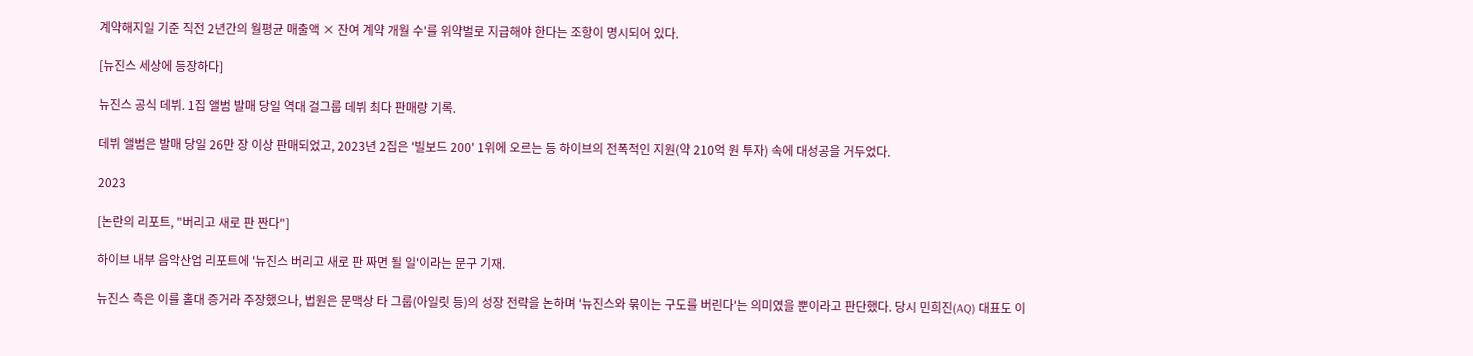계약해지일 기준 직전 2년간의 월평균 매출액 × 잔여 계약 개월 수'를 위약벌로 지급해야 한다는 조항이 명시되어 있다.

[뉴진스 세상에 등장하다]

뉴진스 공식 데뷔. 1집 앨범 발매 당일 역대 걸그룹 데뷔 최다 판매량 기록.

데뷔 앨범은 발매 당일 26만 장 이상 판매되었고, 2023년 2집은 '빌보드 200' 1위에 오르는 등 하이브의 전폭적인 지원(약 210억 원 투자) 속에 대성공을 거두었다.

2023

[논란의 리포트, "버리고 새로 판 짠다"]

하이브 내부 음악산업 리포트에 '뉴진스 버리고 새로 판 짜면 될 일'이라는 문구 기재.

뉴진스 측은 이를 홀대 증거라 주장했으나, 법원은 문맥상 타 그룹(아일릿 등)의 성장 전략을 논하며 '뉴진스와 묶이는 구도를 버린다'는 의미였을 뿐이라고 판단했다. 당시 민희진(AQ) 대표도 이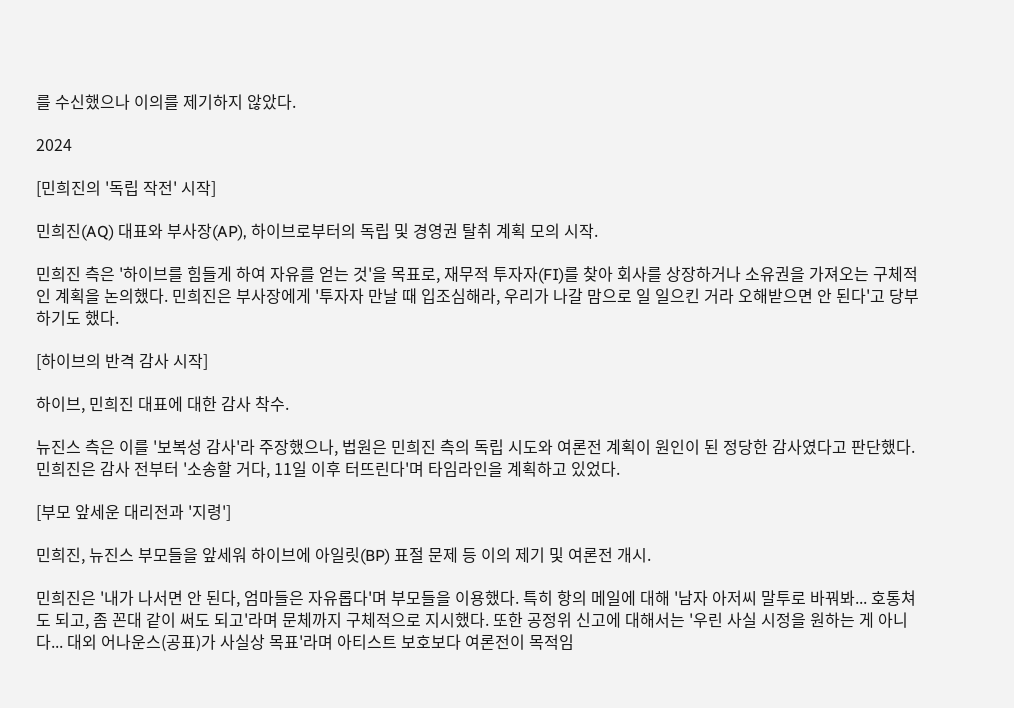를 수신했으나 이의를 제기하지 않았다.

2024

[민희진의 '독립 작전' 시작]

민희진(AQ) 대표와 부사장(AP), 하이브로부터의 독립 및 경영권 탈취 계획 모의 시작.

민희진 측은 '하이브를 힘들게 하여 자유를 얻는 것'을 목표로, 재무적 투자자(FI)를 찾아 회사를 상장하거나 소유권을 가져오는 구체적인 계획을 논의했다. 민희진은 부사장에게 '투자자 만날 때 입조심해라, 우리가 나갈 맘으로 일 일으킨 거라 오해받으면 안 된다'고 당부하기도 했다.

[하이브의 반격 감사 시작]

하이브, 민희진 대표에 대한 감사 착수.

뉴진스 측은 이를 '보복성 감사'라 주장했으나, 법원은 민희진 측의 독립 시도와 여론전 계획이 원인이 된 정당한 감사였다고 판단했다. 민희진은 감사 전부터 '소송할 거다, 11일 이후 터뜨린다'며 타임라인을 계획하고 있었다.

[부모 앞세운 대리전과 '지령']

민희진, 뉴진스 부모들을 앞세워 하이브에 아일릿(BP) 표절 문제 등 이의 제기 및 여론전 개시.

민희진은 '내가 나서면 안 된다, 엄마들은 자유롭다'며 부모들을 이용했다. 특히 항의 메일에 대해 '남자 아저씨 말투로 바꿔봐... 호통쳐도 되고, 좀 꼰대 같이 써도 되고'라며 문체까지 구체적으로 지시했다. 또한 공정위 신고에 대해서는 '우린 사실 시정을 원하는 게 아니다... 대외 어나운스(공표)가 사실상 목표'라며 아티스트 보호보다 여론전이 목적임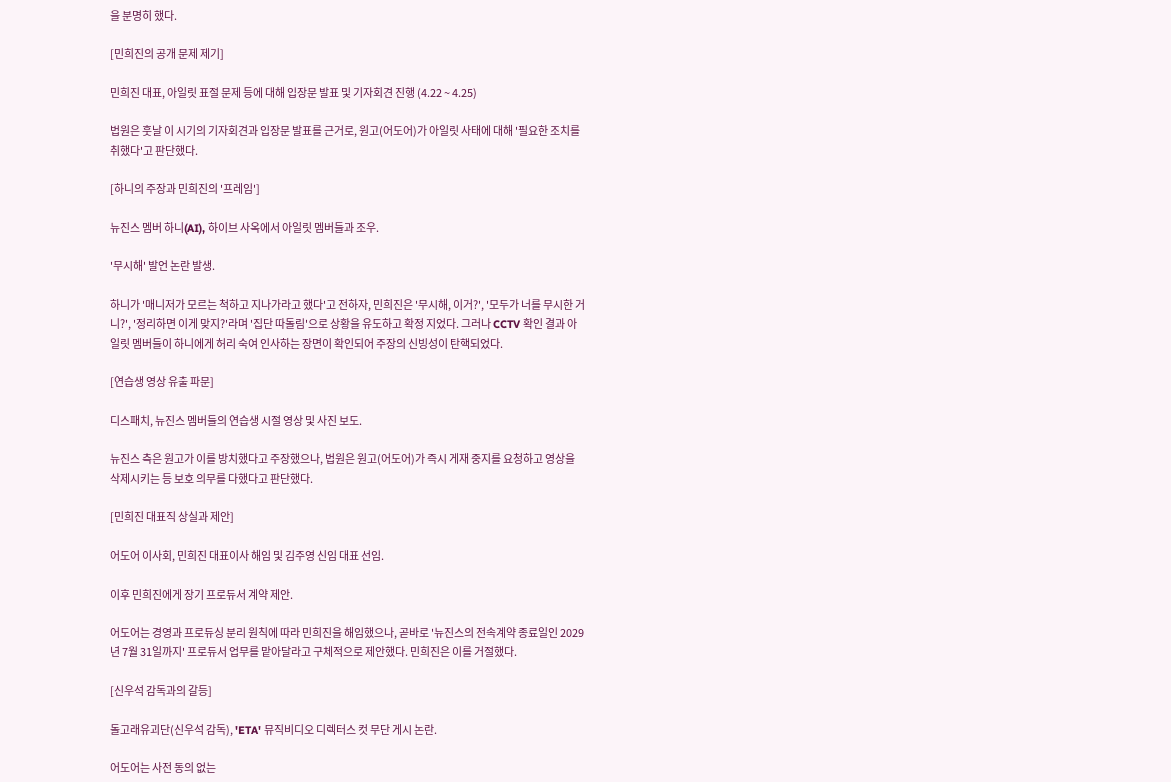을 분명히 했다.

[민희진의 공개 문제 제기]

민희진 대표, 아일릿 표절 문제 등에 대해 입장문 발표 및 기자회견 진행 (4.22 ~ 4.25)

법원은 훗날 이 시기의 기자회견과 입장문 발표를 근거로, 원고(어도어)가 아일릿 사태에 대해 '필요한 조치를 취했다'고 판단했다.

[하니의 주장과 민희진의 '프레임']

뉴진스 멤버 하니(AI), 하이브 사옥에서 아일릿 멤버들과 조우.

'무시해' 발언 논란 발생.

하니가 '매니저가 모르는 척하고 지나가라고 했다'고 전하자, 민희진은 '무시해, 이거?', '모두가 너를 무시한 거니?', '정리하면 이게 맞지?'라며 '집단 따돌림'으로 상황을 유도하고 확정 지었다. 그러나 CCTV 확인 결과 아일릿 멤버들이 하니에게 허리 숙여 인사하는 장면이 확인되어 주장의 신빙성이 탄핵되었다.

[연습생 영상 유출 파문]

디스패치, 뉴진스 멤버들의 연습생 시절 영상 및 사진 보도.

뉴진스 측은 원고가 이를 방치했다고 주장했으나, 법원은 원고(어도어)가 즉시 게재 중지를 요청하고 영상을 삭제시키는 등 보호 의무를 다했다고 판단했다.

[민희진 대표직 상실과 제안]

어도어 이사회, 민희진 대표이사 해임 및 김주영 신임 대표 선임.

이후 민희진에게 장기 프로듀서 계약 제안.

어도어는 경영과 프로듀싱 분리 원칙에 따라 민희진을 해임했으나, 곧바로 '뉴진스의 전속계약 종료일인 2029년 7월 31일까지' 프로듀서 업무를 맡아달라고 구체적으로 제안했다. 민희진은 이를 거절했다.

[신우석 감독과의 갈등]

돌고래유괴단(신우석 감독), 'ETA' 뮤직비디오 디렉터스 컷 무단 게시 논란.

어도어는 사전 동의 없는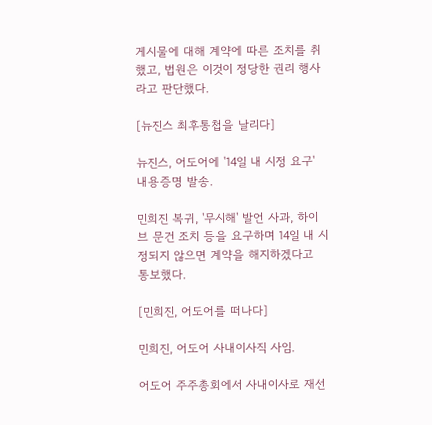게시물에 대해 계약에 따른 조치를 취했고, 법원은 이것이 정당한 권리 행사라고 판단했다.

[뉴진스 최후통첩을 날리다]

뉴진스, 어도어에 '14일 내 시정 요구' 내용증명 발송.

민희진 복귀, '무시해' 발언 사과, 하이브 문건 조치 등을 요구하며 14일 내 시정되지 않으면 계약을 해지하겠다고 통보했다.

[민희진, 어도어를 떠나다]

민희진, 어도어 사내이사직 사임.

어도어 주주총회에서 사내이사로 재선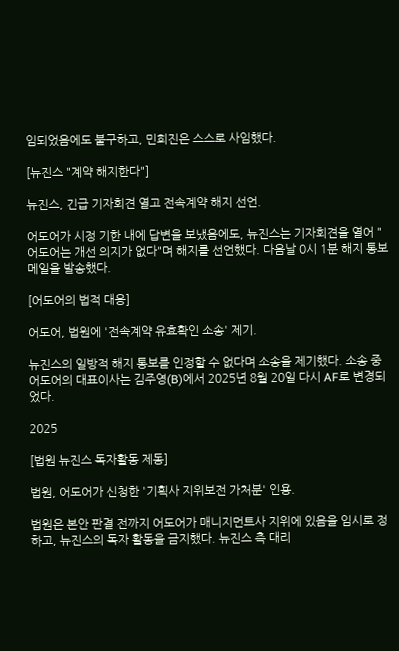임되었음에도 불구하고, 민희진은 스스로 사임했다.

[뉴진스 "계약 해지한다"]

뉴진스, 긴급 기자회견 열고 전속계약 해지 선언.

어도어가 시정 기한 내에 답변을 보냈음에도, 뉴진스는 기자회견을 열어 "어도어는 개선 의지가 없다"며 해지를 선언했다. 다음날 0시 1분 해지 통보 메일을 발송했다.

[어도어의 법적 대응]

어도어, 법원에 '전속계약 유효확인 소송' 제기.

뉴진스의 일방적 해지 통보를 인정할 수 없다며 소송을 제기했다. 소송 중 어도어의 대표이사는 김주영(B)에서 2025년 8월 20일 다시 AF로 변경되었다.

2025

[법원 뉴진스 독자활동 제동]

법원, 어도어가 신청한 '기획사 지위보전 가처분' 인용.

법원은 본안 판결 전까지 어도어가 매니지먼트사 지위에 있음을 임시로 정하고, 뉴진스의 독자 활동을 금지했다. 뉴진스 측 대리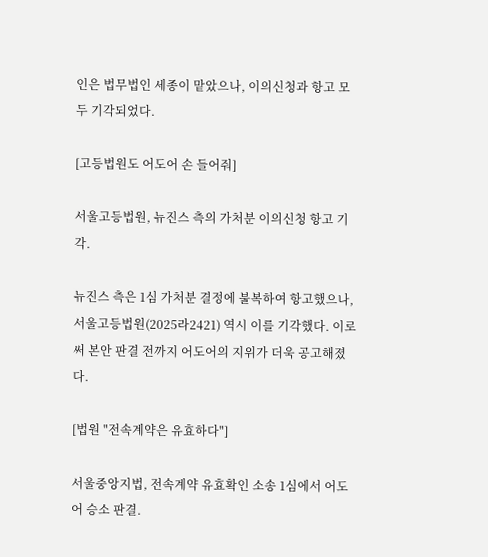인은 법무법인 세종이 맡았으나, 이의신청과 항고 모두 기각되었다.

[고등법원도 어도어 손 들어줘]

서울고등법원, 뉴진스 측의 가처분 이의신청 항고 기각.

뉴진스 측은 1심 가처분 결정에 불복하여 항고했으나, 서울고등법원(2025라2421) 역시 이를 기각했다. 이로써 본안 판결 전까지 어도어의 지위가 더욱 공고해졌다.

[법원 "전속계약은 유효하다"]

서울중앙지법, 전속계약 유효확인 소송 1심에서 어도어 승소 판결.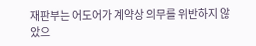재판부는 어도어가 계약상 의무를 위반하지 않았으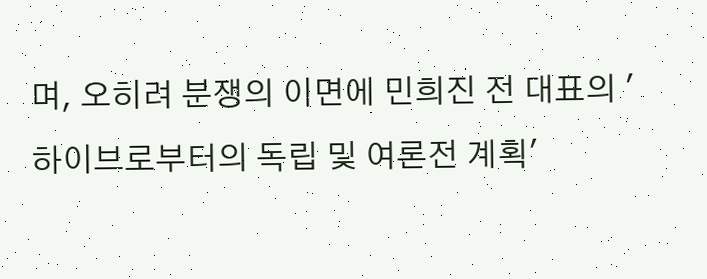며, 오히려 분쟁의 이면에 민희진 전 대표의 '하이브로부터의 독립 및 여론전 계획'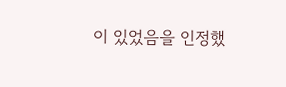이 있었음을 인정했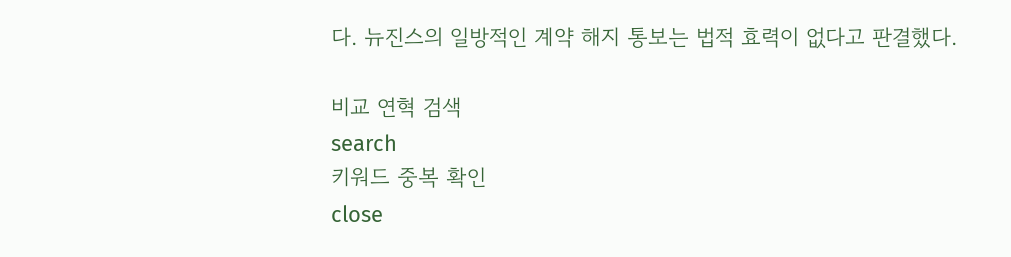다. 뉴진스의 일방적인 계약 해지 통보는 법적 효력이 없다고 판결했다.

비교 연혁 검색
search
키워드 중복 확인
close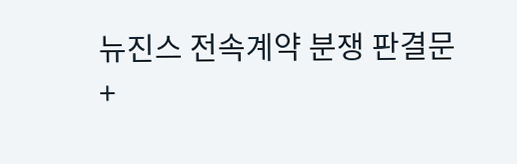뉴진스 전속계약 분쟁 판결문
+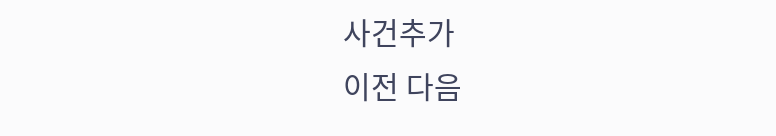사건추가
이전 다음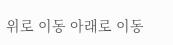위로 이동 아래로 이동